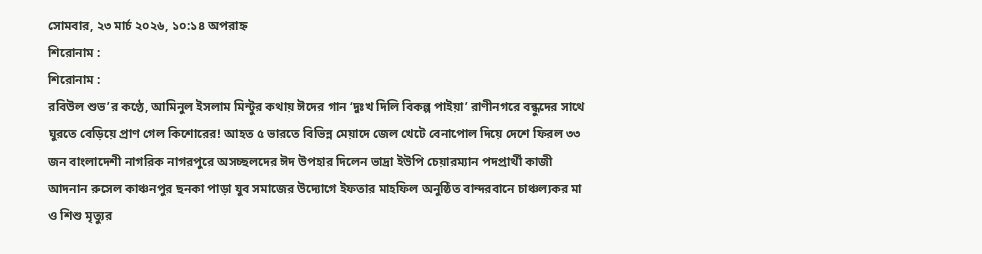সোমবার, ২৩ মার্চ ২০২৬, ১০:১৪ অপরাহ্ন
শিরোনাম :
শিরোনাম :
রবিউল শুভ’র কণ্ঠে, আমিনুল ইসলাম মিন্টুর কথায় ঈদের গান ‘দুঃখ দিলি বিকল্প পাইয়া’ রাণীনগরে বন্ধুদের সাথে ঘুরতে বেড়িয়ে প্রাণ গেল কিশোরের! আহত ৫ ভারতে বিভিন্ন মেয়াদে জেল খেটে বেনাপোল দিয়ে দেশে ফিরল ৩৩ জন বাংলাদেশী নাগরিক নাগরপুরে অসচ্ছলদের ঈদ উপহার দিলেন ভাদ্রা ইউপি চেয়ারম্যান পদপ্রার্থী কাজী আদনান রুসেল কাঞ্চনপুর ছনকা পাড়া যুব সমাজের উদ্যোগে ইফতার মাহফিল অনুষ্ঠিত বান্দরবানে চাঞ্চল্যকর মা ও শিশু মৃত্যুর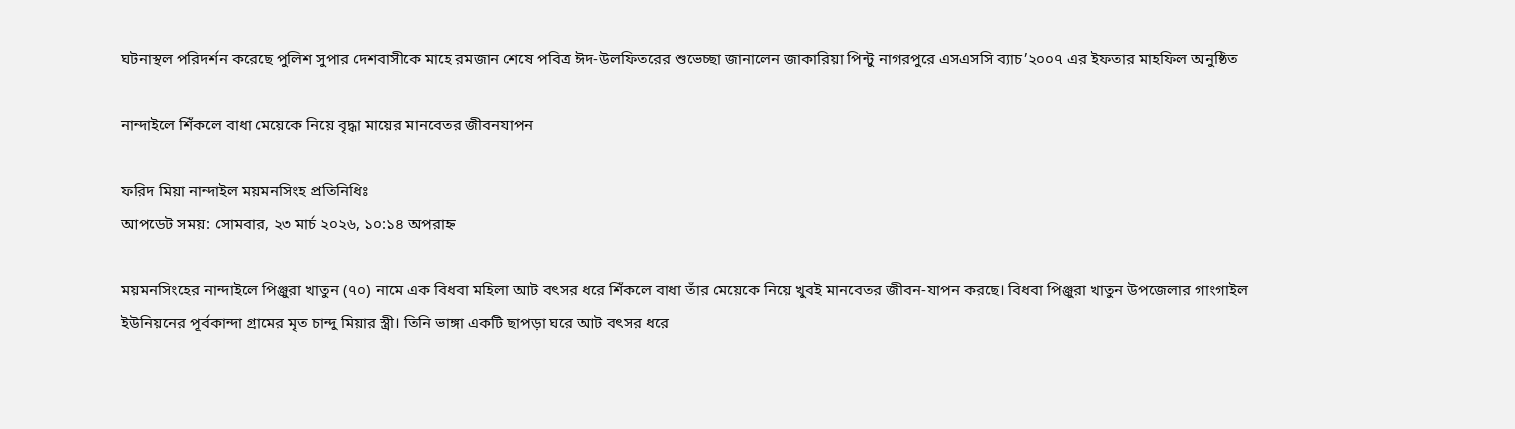ঘটনাস্থল পরিদর্শন করেছে পুলিশ সুপার দেশবাসীকে মাহে রমজান শেষে পবিত্র ঈদ-উলফিতরের শুভেচ্ছা জানালেন জাকারিয়া পিন্টু নাগরপুরে এসএসসি ব্যাচ’২০০৭ এর ইফতার মাহফিল অনুষ্ঠিত

নান্দাইলে শিঁকলে বাধা মেয়েকে নিয়ে বৃদ্ধা মায়ের মানবেতর জীবনযাপন

ফরিদ মিয়া নান্দাইল ময়মনসিংহ প্রতিনিধিঃ
আপডেট সময়: সোমবার, ২৩ মার্চ ২০২৬, ১০:১৪ অপরাহ্ন

ময়মনসিংহের নান্দাইলে পিঞ্জুরা খাতুন (৭০) নামে এক বিধবা মহিলা আট বৎসর ধরে শিঁকলে বাধা তাঁর মেয়েকে নিয়ে খুবই মানবেতর জীবন-যাপন করছে। বিধবা পিঞ্জুরা খাতুন উপজেলার গাংগাইল ইউনিয়নের পূর্বকান্দা গ্রামের মৃত চান্দু মিয়ার স্ত্রী। তিনি ভাঙ্গা একটি ছাপড়া ঘরে আট বৎসর ধরে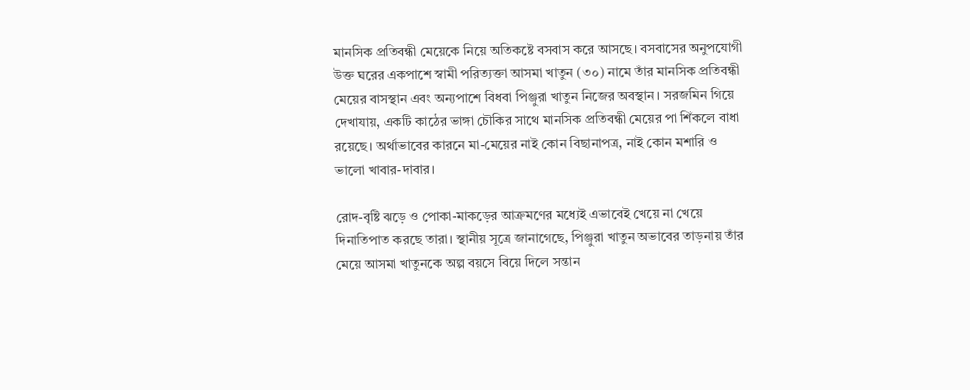মানসিক প্রতিবন্ধী মেয়েকে নিয়ে অতিকষ্টে বসবাস করে আসছে। বসবাসের অনুপযোগী উক্ত ঘরের একপাশে স্বামী পরিত্যক্তা আসমা খাতুন (৩০) নামে তাঁর মানসিক প্রতিবন্ধী মেয়ের বাসস্থান এবং অন্যপাশে বিধবা পিঞ্জুরা খাতুন নিজের অবস্থান। সরজমিন গিয়ে দেখাযায়, একটি কাঠের ভাঙ্গা চৌকির সাথে মানসিক প্রতিবন্ধী মেয়ের পা শিঁকলে বাধা রয়েছে। অর্থাভাবের কারনে মা-মেয়ের নাই কোন বিছানাপত্র, নাই কোন মশারি ও ভালো খাবার-দাবার।

রোদ-বৃষ্টি ঝড়ে ও পোকা-মাকড়ের আক্রমণের মধ্যেই এভাবেই খেয়ে না খেয়ে দিনাতিপাত করছে তারা। স্থানীয় সূত্রে জানাগেছে, পিঞ্জুরা খাতুন অভাবের তাড়নায় তাঁর মেয়ে আসমা খাতুনকে অল্প বয়সে বিয়ে দিলে সন্তান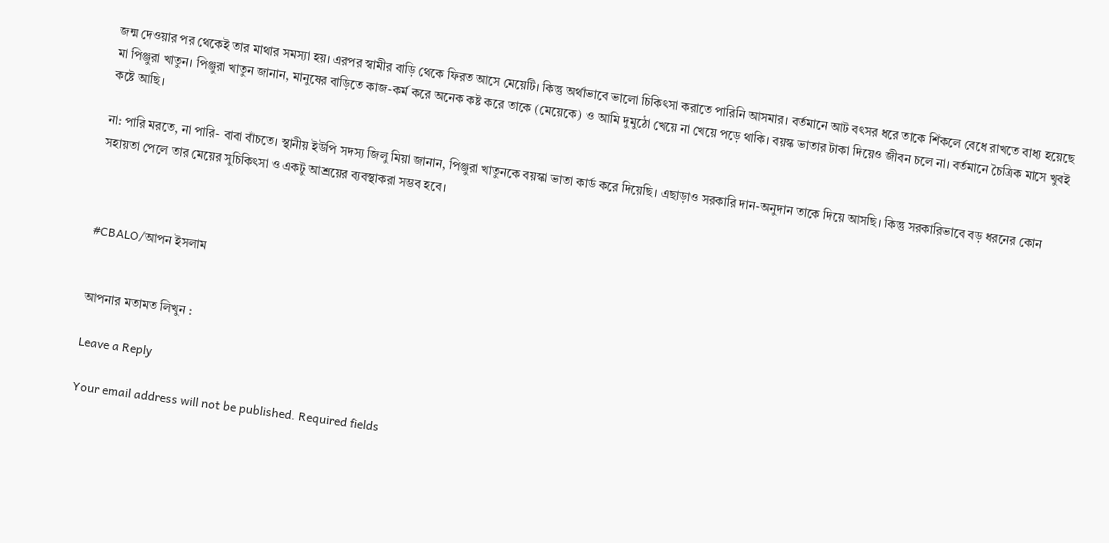জন্ম দেওয়ার পর থেকেই তার মাথার সমস্যা হয়। এরপর স্বামীর বাড়ি থেকে ফিরত আসে মেয়েটি। কিন্তু অর্থাভাবে ভালো চিকিৎসা করাতে পারিনি আসমার। বর্তমানে আট বৎসর ধরে তাকে শিঁকলে বেধে রাখতে বাধ্য হয়েছে মা পিঞ্জুরা খাতুন। পিঞ্জুরা খাতুন জানান, মানুষের বাড়িতে কাজ-কর্ম করে অনেক কষ্ট করে তাকে (মেয়েকে) ও আমি দুমুঠো খেয়ে না খেয়ে পড়ে থাকি। বয়স্ক ভাতার টাকা দিয়েও জীবন চলে না। বর্তমানে চৈত্রিক মাসে খুবই কষ্টে আছি।

না: পারি মরতে, না পারি- বাবা বাঁচতে। স্থানীয় ইউপি সদস্য জিলু মিয়া জানান, পিঞ্জুরা খাতুনকে বয়স্কা ভাতা কার্ড করে দিয়েছি। এছাড়াও সরকারি দান-অনুদান তাকে দিয়ে আসছি। কিন্তু সরকারিভাবে বড় ধরনের কোন সহায়তা পেলে তার মেয়ের সুচিকিৎসা ও একটু আশ্রয়ের ব্যবস্থাকরা সম্ভব হবে।



#CBALO/আপন ইসলাম


আপনার মতামত লিখুন :

Leave a Reply

Your email address will not be published. Required fields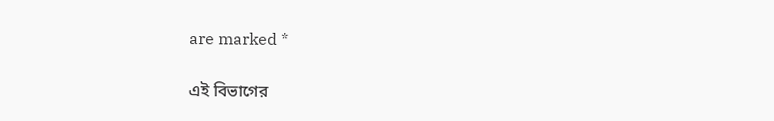are marked *

এই বিভাগের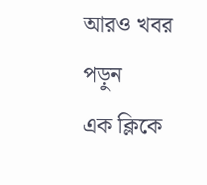আরও খবর পড়ুন
এক ক্লিকে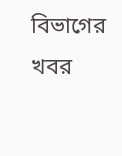বিভাগের খবর